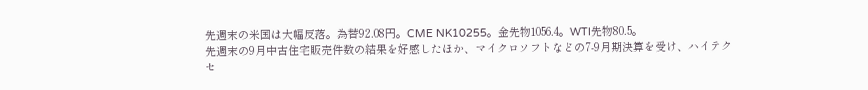先週末の米国は大幅反落。為替92.08円。CME NK10255。金先物1056.4。WTI先物80.5。
先週末の9月中古住宅販売件数の結果を好感したほか、マイクロソフトなどの7-9月期決算を受け、ハイテクセ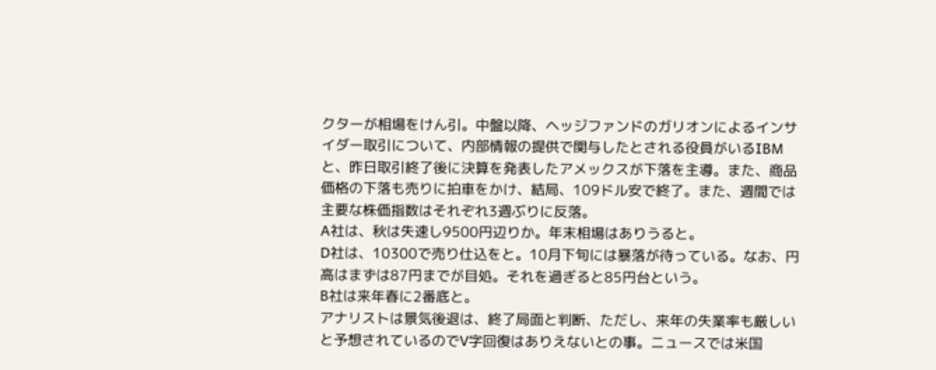クターが相場をけん引。中盤以降、ヘッジファンドのガリオンによるインサイダー取引について、内部情報の提供で関与したとされる役員がいるIBMと、昨日取引終了後に決算を発表したアメックスが下落を主導。また、商品価格の下落も売りに拍車をかけ、結局、109ドル安で終了。また、週間では主要な株価指数はそれぞれ3週ぶりに反落。
A社は、秋は失速し9500円辺りか。年末相場はありうると。
D社は、10300で売り仕込をと。10月下旬には暴落が待っている。なお、円高はまずは87円までが目処。それを過ぎると85円台という。
B社は来年春に2番底と。
アナリストは景気後退は、終了局面と判断、ただし、来年の失業率も厳しいと予想されているのでV字回復はありえないとの事。ニュースでは米国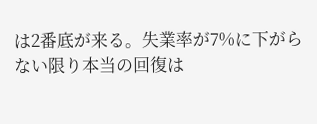は2番底が来る。失業率が7%に下がらない限り本当の回復は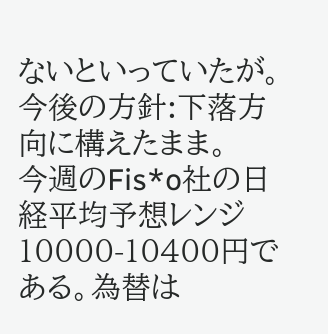ないといっていたが。
今後の方針:下落方向に構えたまま。
今週のFis*o社の日経平均予想レンジ10000-10400円である。為替は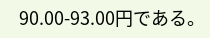90.00-93.00円である。